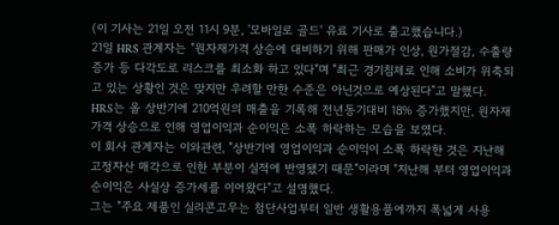(이 기사는 21일 오전 11시 9분, '모바일로 골드' 유료 기사로 출고했습니다.)
21일 HRS 관계자는 "원자재가격 상승에 대비하기 위해 판매가 인상, 원가절감, 수출량 증가 등 다각도로 리스크를 최소화 하고 있다"며 "최근 경기침체로 인해 소비가 위축되고 있는 상황인 것은 맞지만 우려할 만한 수준은 아닌것으로 예상된다"고 말했다.
HRS는 올 상반기에 210억원의 매출을 기록해 전년동기대비 18% 증가했지만, 원자재가격 상승으로 인해 영업이익과 순이익은 소폭 하락하는 모습을 보였다.
이 회사 관계자는 이와관련, "상반기에 영업이익과 순이익이 소폭 하락한 것은 지난해 고정자산 매각으로 인한 부분이 실적에 반영됐기 때문"이라며 "지난해 부터 영업이익과 순이익은 사실상 증가세를 이어왔다"고 설명했다.
그는 "주요 제품인 실리콘고무는 첨단사업부터 일반 생활용품에까지 폭넓게 사용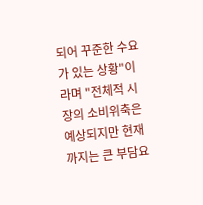되어 꾸준한 수요가 있는 상황"이라며 "전체적 시장의 소비위축은 예상되지만 현재까지는 큰 부담요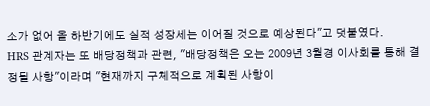소가 없어 올 하반기에도 실적 성장세는 이어질 것으로 예상된다"고 덧붙였다.
HRS 관계자는 또 배당정책과 관련, "배당정책은 오는 2009년 3월경 이사회를 통해 결정될 사항"이라며 "현재까지 구체적으로 계획된 사항이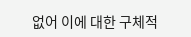없어 이에 대한 구체적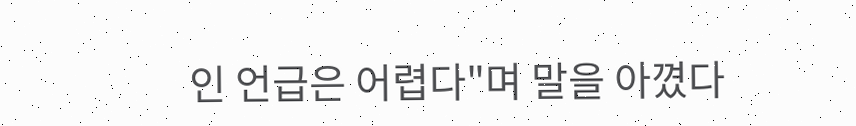인 언급은 어렵다"며 말을 아꼈다